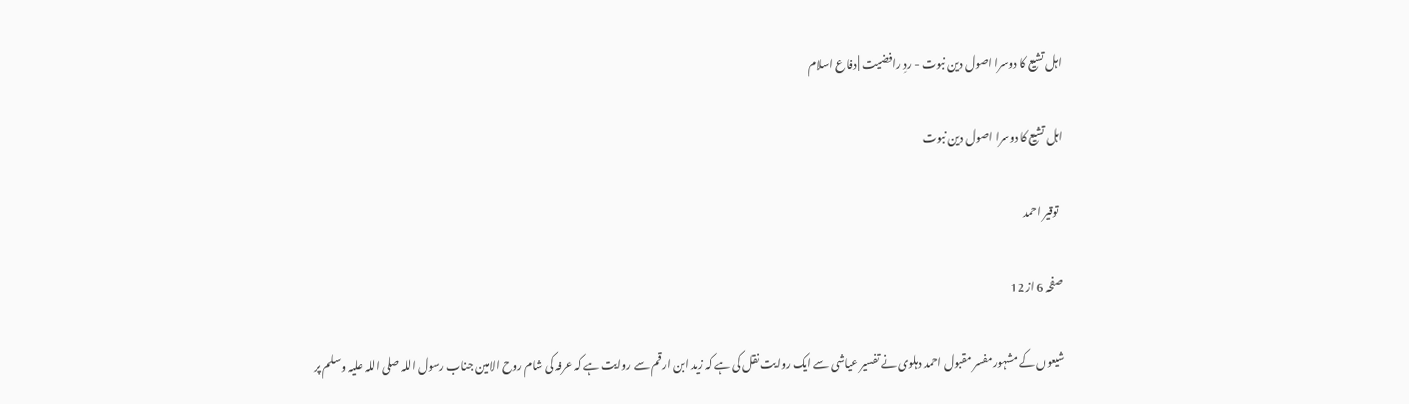اہل تشیع کا دوسرا اصول دین نبوت - ردِ رافضیت | دفاع اسلام

اہل تشیع کا دوسرا اصول دین نبوت

  توقیر احمد

صفحہ 6 از 12

شیعوں کے مشہور مفسر مقبول احمد دہلوی نے تفسیر عیاشی سے ایک روایت نقل کی ہے کہ زید ابن ارقم سے روایت ہے کہ عرفہ کی شام روح الامین جناب رسول اللہ صلی اللہ علیہ وسلم پر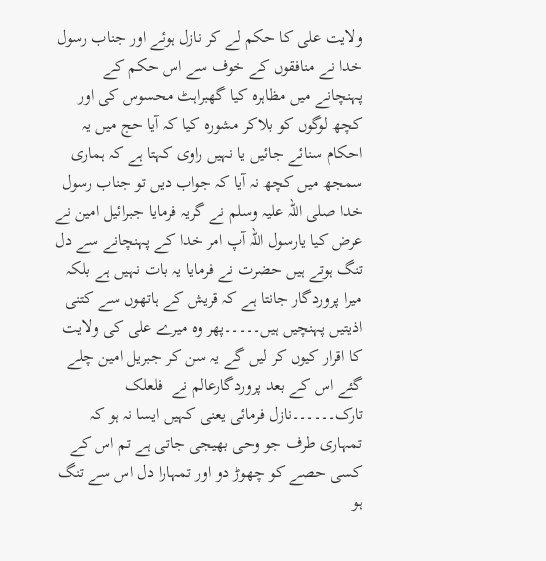ولایت علی کا حکم لے کر نازل ہوئے اور جناب رسول خدا نے منافقوں کے خوف سے اس حکم کے پہنچانے میں مظاہرہ کیا گھبراہٹ محسوس کی اور کچھ لوگوں کو بلاکر مشورہ کیا کہ آیا حج میں یہ احکام سنائے جائیں یا نہیں راوی کہتا ہے کہ ہماری سمجھ میں کچھ نہ آیا کہ جواب دیں تو جناب رسول خدا صلی اللہ علیہ وسلم نے گریہ فرمایا جبرائیل امین نے عرض کیا یارسول اللہ آپ امر خدا کے پہنچانے سے دل تنگ ہوتے ہیں حضرت نے فرمایا یہ بات نہیں ہے بلکہ میرا پروردگار جانتا ہے کہ قریش کے ہاتھوں سے کتنی اذیتیں پہنچیں ہیں۔۔۔۔۔پھر وہ میرے علی کی ولایت کا اقرار کیوں کر لیں گے یہ سن کر جبریل امین چلے گئے اس کے بعد پروردگارعالم نے  فلعلک تارک۔۔۔۔۔۔نازل فرمائی یعنی کہیں ایسا نہ ہو کہ تمہاری طرف جو وحی بھیجی جاتی ہے تم اس کے کسی حصے کو چھوڑ دو اور تمہارا دل اس سے تنگ ہو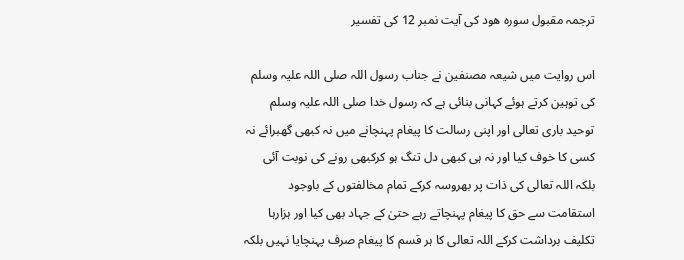ترجمہ مقبول سوره هود کی آیت نمبر 12 کی تفسیر

اس روایت میں شیعہ مصنفین نے جناب رسول اللہ صلی اللہ علیہ وسلم کی توہین کرتے ہوئے کہانی بنائی ہے کہ رسول خدا صلی اللہ علیہ وسلم توحید باری تعالی اور اپنی رسالت کا پیغام پہنچانے میں نہ کبھی گھبرائے نہ کسی کا خوف کیا اور نہ ہی کبھی دل تنگ ہو کرکبھی رونے کی نوبت آئی بلکہ اللہ تعالی کی ذات پر بھروسہ کرکے تمام مخالفتوں کے باوجود استقامت سے حق کا پیغام پہنچاتے رہے حتیٰ کے جہاد بھی کیا اور ہزارہا تکلیف برداشت کرکے اللہ تعالی کا ہر قسم کا پیغام صرف پہنچایا نہیں بلکہ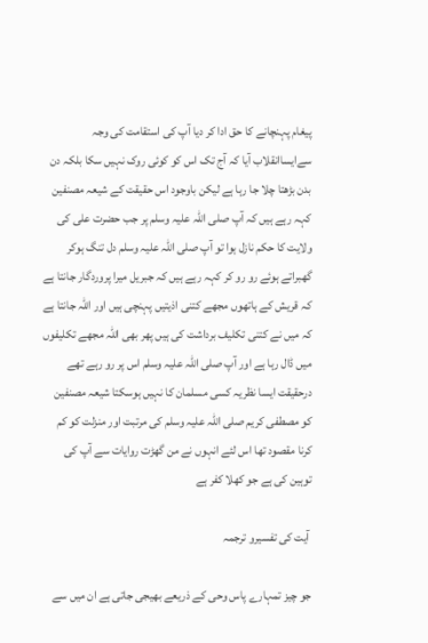پیغام پہنچانے کا حق ادا کر دیا آپ کی استقامت کی وجہ سےایساانقلاب آیا کہ آج تک اس کو کوئی روک نہیں سکا بلکہ دن بدن بڑھتا چلا جا رہا ہے لیکن باوجود اس حقیقت کے شیعہ مصنفین کہہ رہے ہیں کہ آپ صلی اللہ علیہ وسلم پر جب حضرت علی کی ولایت کا حکم نازل ہوا تو آپ صلی اللہ علیہ وسلم دل تنگ ہوکر گھبراتے ہوئے رو رو کر کہہ رہے ہیں کہ جبریل میرا پروردگار جانتا ہے کہ قریش کے ہاتھوں مجھے کتنی اذیتیں پہنچی ہیں اور اللہ جانتا ہے کہ میں نے کتنی تکلیف برداشت کی ہیں پھر بھی اللہ مجھے تکلیفوں میں ڈال رہا ہے اور آپ صلی اللہ علیہ وسلم اس پر رو رہے تھے درحقیقت ایسا نظریہ کسی مسلمان کا نہیں ہوسکتا شیعہ مصنفین کو مصطفی کریم صلی اللہ علیہ وسلم کی مرتبت اور منزلت کو کم کرنا مقصود تھا اس لئے انہوں نے من گھڑت روایات سے آپ کی توہین کی ہے جو کھلا کفر ہے

 آیت کی تفسیرو ترجمہ

جو چیز تمہارے پاس وحی کے ذریعے بھیجی جاتی ہے ان میں سے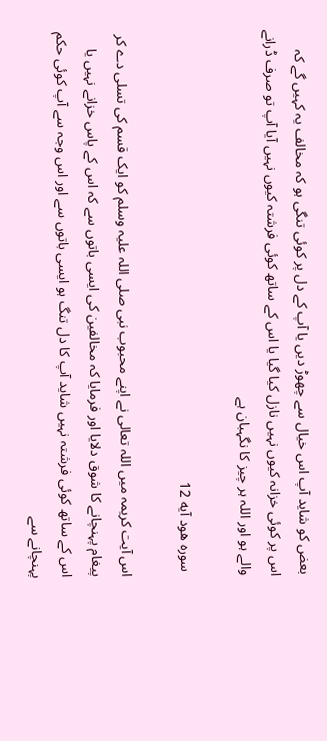بعض کو شاید آپ اس خیال سے چھوڑ دیں یا آپ کے دل پر کوئی تنگی ہو کہ مخالف یہ کہیں گے کہ اس پر کوئی خزانہ کیوں نہیں نازل کیا گیا یا اس کے ساتھ کوئی فرشتہ کیوں نہیں آیا آپ تو صرف ڈرانے والے ہو اور اللہ ہر چیز کا نگہبان ہے

 سوره هود آیه 12

اس آیت کریمہ میں اللہ تعالی نے اپنے محبوب نبی صلی اللہ علیہ وسلم کو ایک قسم کی تسلی دے کر پیغام پہنچانے کا شوق دلایا اور فرمایا کہ مخالفین کی ایسی باتوں سے کہ اس کے پاس خزانے نہیں یا اس کے ساتھ کوئی فرشتہ نہیں شاید آپ کا دل تنگ ہو ایسی باتوں سے اور اس وجہ سے آپ کوئی حکم پہنچانے سے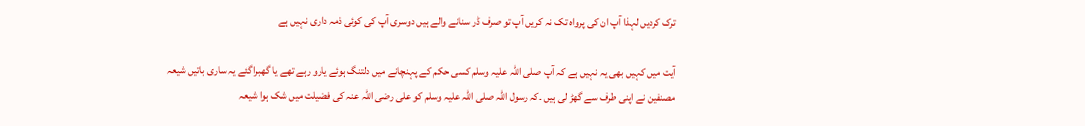ترک کردیں لہذا آپ ان کی پرواہ تک نہ کریں آپ تو صرف ڈر سنانے والے ہیں دوسری آپ کی کوئی ذمہ داری نہیں ہے

آیت میں کہیں بھی یہ نہیں ہے کہ آپ صلی اللہ علیہ وسلم کسی حکم کے پہنچانے میں دلتنگ ہوئے یارو رہے تھے یا گھبراگئے یہ ساری باتیں شیعہ مصنفین نے اپنی طرف سے گھڑ لی ہیں ۔کہ رسول اللہ صلی اللہ علیہ وسلم کو علی رضی اللہ عنہ کی فضیلت میں شک ہوا شیعہ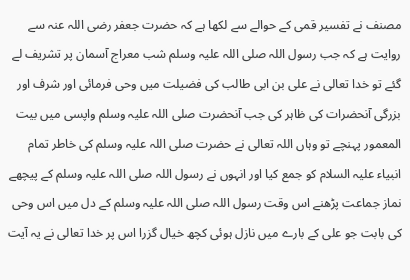مصنف نے تفسیر قمی کے حوالے سے لکھا ہے کہ حضرت جعفر رضی اللہ عنہ سے روایت ہے کہ جب رسول اللہ صلی اللہ علیہ وسلم شب معراج آسمان پر تشریف لے گئے تو خدا تعالی نے علی بن ابی طالب کی فضیلت میں وحی فرمائی اور شرف اور بزرگی آنحضرات کی ظاہر کی جب آنحضرت صلی اللہ علیہ وسلم واپسی میں بیت المعمور پہنچے تو وہاں اللہ تعالی نے حضرت صلی اللہ علیہ وسلم کی خاطر تمام انبیاء علیہ السلام کو جمع کیا اور انہوں نے رسول اللہ صلی اللہ علیہ وسلم کے پیچھے نماز جماعت پڑھنے اس وقت رسول اللہ صلی اللہ علیہ وسلم کے دل میں اس وحی کی بابت جو علی کے بارے میں نازل ہوئی کچھ خیال گزرا اس پر خدا تعالی نے یہ آیت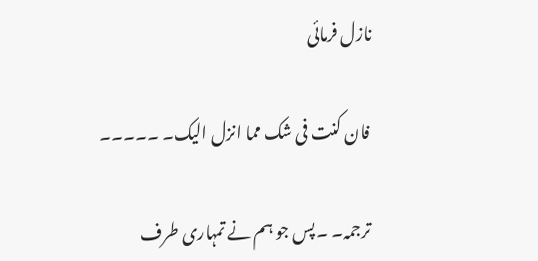نازل فرمائی

 فان کنت فی شک مما انزل الیک۔ ۔۔۔۔۔

 ترجمہ۔ ۔پس جو ہم نے تمہاری طرف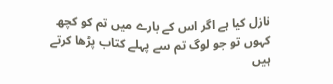نازل کیا ہے اگر اس کے بارے میں تم کو کچھ کہوں تو جو لوگ تم سے پہلے کتاب پڑھا کرتے ہیں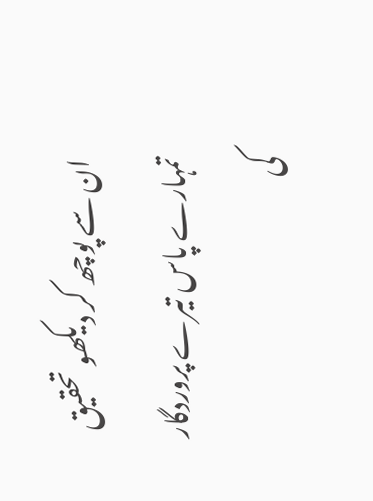ان سے پوچھ کر دیکھو تحقیق تمہارے پاس تیرے پروردگار کی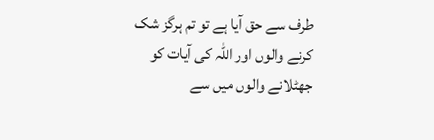طرف سے حق آیا ہے تو تم ہرگز شک کرنے والوں اور اللہ کی آیات کو جھٹلانے والوں میں سے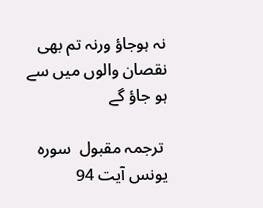نہ ہوجاؤ ورنہ تم بھی نقصان والوں میں سے ہو جاؤ گے

 ترجمہ مقبول  سوره یونس آیت 94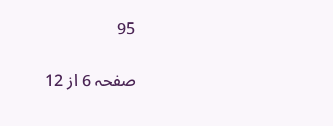95

صفحہ 6 از 12